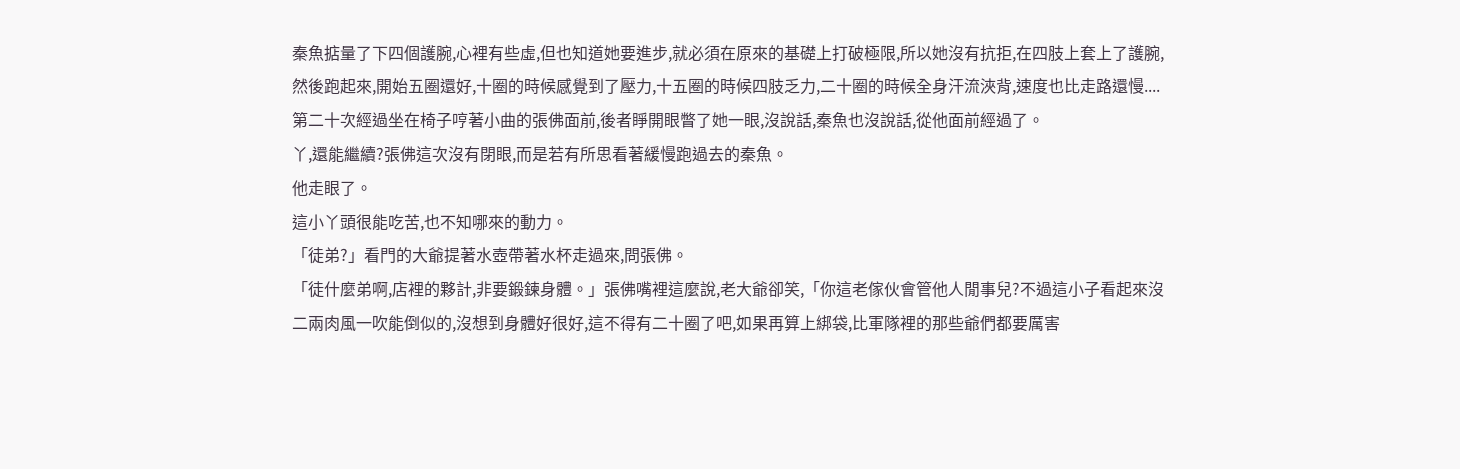秦魚掂量了下四個護腕,心裡有些虛,但也知道她要進步,就必須在原來的基礎上打破極限,所以她沒有抗拒,在四肢上套上了護腕,然後跑起來,開始五圈還好,十圈的時候感覺到了壓力,十五圈的時候四肢乏力,二十圈的時候全身汗流浹背,速度也比走路還慢....
第二十次經過坐在椅子哼著小曲的張佛面前,後者睜開眼瞥了她一眼,沒說話,秦魚也沒說話,從他面前經過了。
丫,還能繼續?張佛這次沒有閉眼,而是若有所思看著緩慢跑過去的秦魚。
他走眼了。
這小丫頭很能吃苦,也不知哪來的動力。
「徒弟?」看門的大爺提著水壺帶著水杯走過來,問張佛。
「徒什麼弟啊,店裡的夥計,非要鍛鍊身體。」張佛嘴裡這麼說,老大爺卻笑,「你這老傢伙會管他人閒事兒?不過這小子看起來沒二兩肉風一吹能倒似的,沒想到身體好很好,這不得有二十圈了吧,如果再算上綁袋,比軍隊裡的那些爺們都要厲害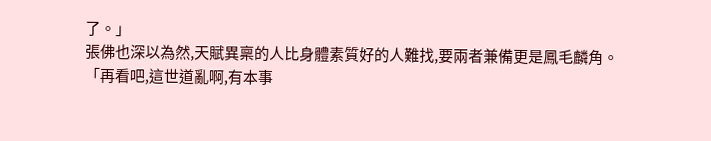了。」
張佛也深以為然,天賦異稟的人比身體素質好的人難找,要兩者兼備更是鳳毛麟角。
「再看吧,這世道亂啊,有本事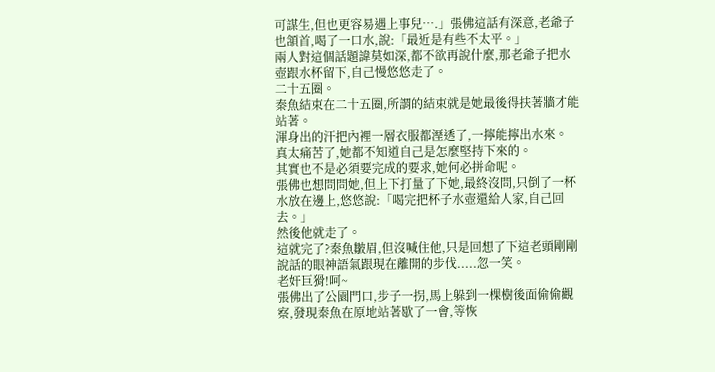可謀生,但也更容易遇上事兒….」張佛這話有深意,老爺子也頷首,喝了一口水,說:「最近是有些不太平。」
兩人對這個話題諱莫如深,都不欲再說什麼,那老爺子把水壺跟水杯留下,自己慢悠悠走了。
二十五圈。
秦魚結束在二十五圈,所謂的結束就是她最後得扶著牆才能站著。
渾身出的汗把內裡一層衣服都溼透了,一擰能擰出水來。
真太痛苦了,她都不知道自己是怎麼堅持下來的。
其實也不是必須要完成的要求,她何必拼命呢。
張佛也想問問她,但上下打量了下她,最終沒問,只倒了一杯水放在邊上,悠悠說:「喝完把杯子水壺還給人家,自己回去。」
然後他就走了。
這就完了?秦魚皺眉,但沒喊住他,只是回想了下這老頭剛剛說話的眼神語氣跟現在離開的步伐.....忽一笑。
老奸巨猾!呵~
張佛出了公園門口,步子一拐,馬上躲到一棵樹後面偷偷觀察,發現秦魚在原地站著歇了一會,等恢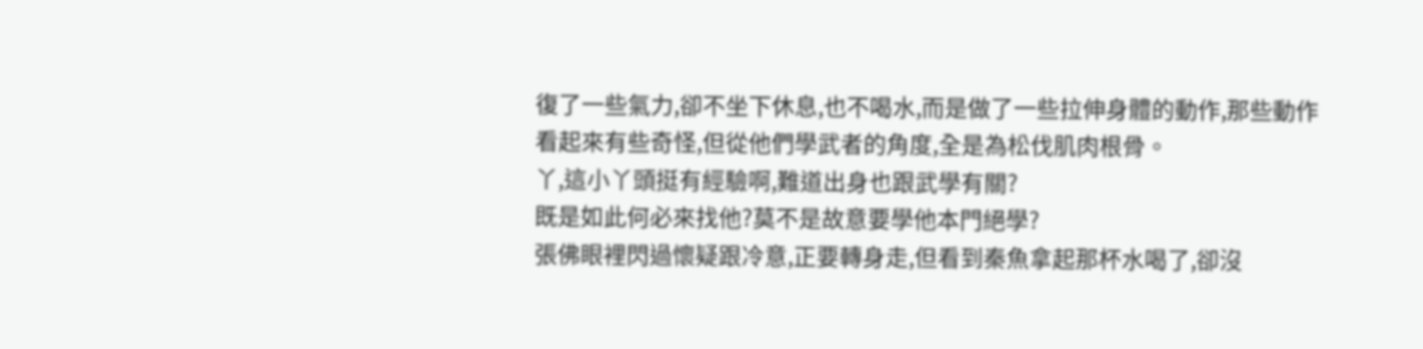復了一些氣力,卻不坐下休息,也不喝水,而是做了一些拉伸身體的動作,那些動作看起來有些奇怪,但從他們學武者的角度,全是為松伐肌肉根骨。
丫,這小丫頭挺有經驗啊,難道出身也跟武學有關?
既是如此何必來找他?莫不是故意要學他本門絕學?
張佛眼裡閃過懷疑跟冷意,正要轉身走,但看到秦魚拿起那杯水喝了,卻沒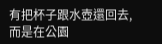有把杯子跟水壺還回去,而是在公園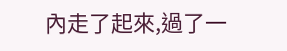內走了起來,過了一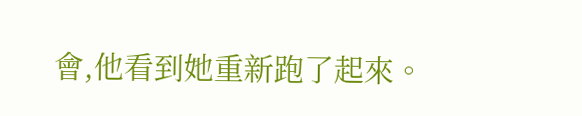會,他看到她重新跑了起來。